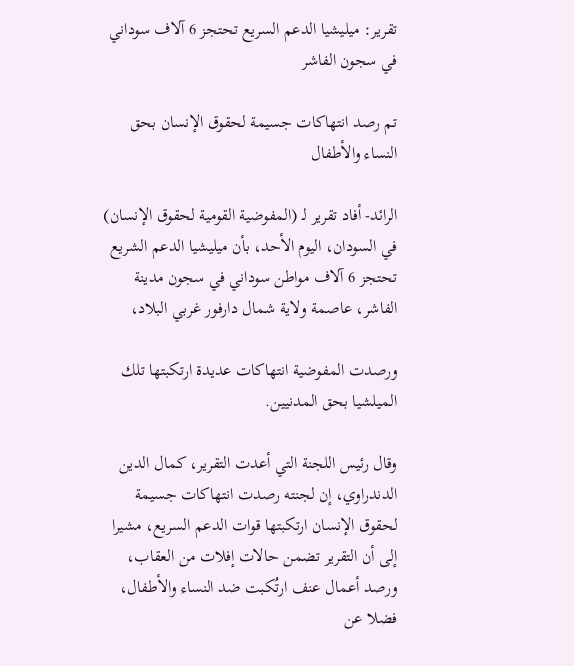تقرير: ميليشيا الدعم السريع تحتجز 6 آلاف سوداني في سجون الفاشر

تم رصد انتهاكات جسيمة لحقوق الإنسان بحق النساء والأطفال

الرائد- أفاد تقرير لـ (المفوضية القومية لحقوق الإنسان) في السودان، اليوم الأحد، بأن ميليشيا الدعم الشريع تحتجز 6 آلاف مواطن سوداني في سجون مدينة الفاشر، عاصمة ولاية شمال دارفور غربي البلاد،

ورصدت المفوضية انتهاكات عديدة ارتكبتها تلك الميلشيا بحق المدنيين.

وقال رئيس اللجنة التي أعدت التقرير، كمال الدين الدندراوي، إن لجنته رصدت انتهاكات جسيمة لحقوق الإنسان ارتكبتها قوات الدعم السريع، مشيرا إلى أن التقرير تضمن حالات إفلات من العقاب، ورصد أعمال عنف ارتُكبت ضد النساء والأطفال، فضلا عن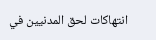انتهاكات لحق المدنيين في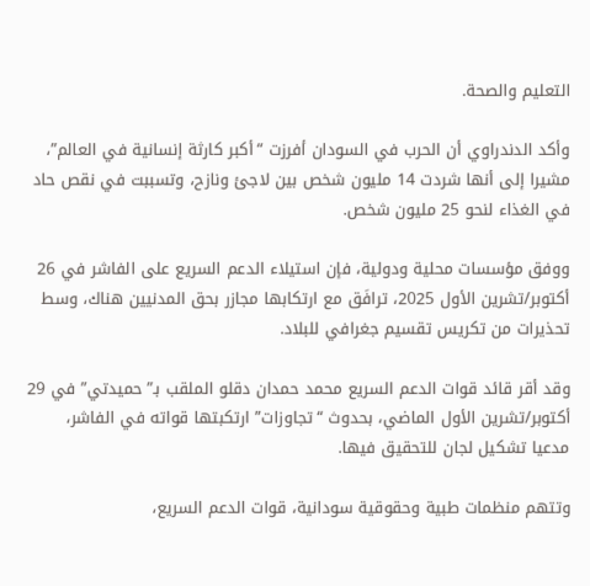التعليم والصحة.

وأكد الدندراوي أن الحرب في السودان أفرزت “أكبر كارثة إنسانية في العالم”، مشيرا إلى أنها شردت 14 مليون شخص بين لاجئ ونازح، وتسببت في نقص حاد في الغذاء لنحو 25 مليون شخص.

ووفق مؤسسات محلية ودولية، فإن استيلاء الدعم السريع على الفاشر في 26 أكتوبر/تشرين الأول 2025، ترافَق مع ارتكابها مجازر بحق المدنيين هناك، وسط تحذيرات من تكريس تقسيم جغرافي للبلاد.

وقد أقر قائد قوات الدعم السريع محمد حمدان دقلو الملقب بـ”حميدتي” في 29 أكتوبر/تشرين الأول الماضي، بحدوث “تجاوزات” ارتكبتها قواته في الفاشر، مدعيا تشكيل لجان للتحقيق فيها.

وتتهم منظمات طبية وحقوقية سودانية، قوات الدعم السريع،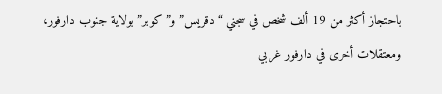باحتجاز أكثر من 19 ألف شخص في سجني “دقريس” و”كوبر” بولاية جنوب دارفور، ومعتقلات أخرى في دارفور غربي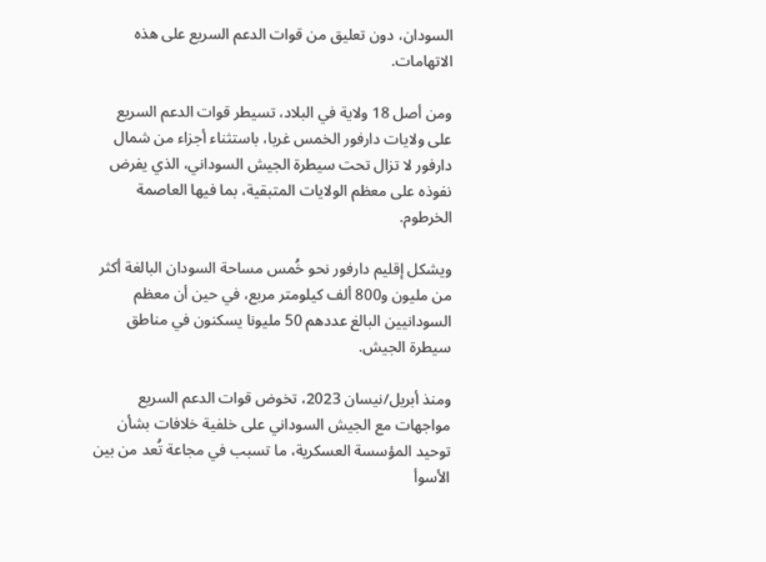السودان، دون تعليق من قوات الدعم السريع على هذه الاتهامات.

ومن أصل 18 ولاية في البلاد، تسيطر قوات الدعم السريع على ولايات دارفور الخمس غربا، باستثناء أجزاء من شمال دارفور لا تزال تحت سيطرة الجيش السوداني، الذي يفرض نفوذه على معظم الولايات المتبقية، بما فيها العاصمة الخرطوم.

ويشكل إقليم دارفور نحو خُمس مساحة السودان البالغة أكثر من مليون و800 ألف كيلومتر مربع، في حين أن معظم السودانيين البالغ عددهم 50 مليونا يسكنون في مناطق سيطرة الجيش.

ومنذ أبريل/نيسان 2023، تخوض قوات الدعم السريع مواجهات مع الجيش السوداني على خلفية خلافات بشأن توحيد المؤسسة العسكرية، ما تسبب في مجاعة تُعد من بين الأسوأ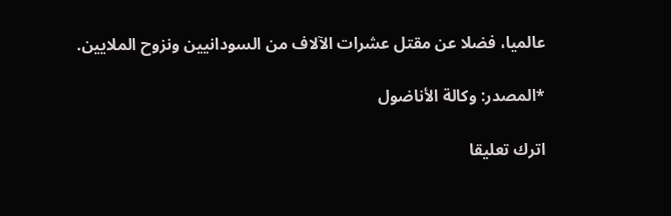عالميا، فضلا عن مقتل عشرات الآلاف من السودانيين ونزوح الملايين.

*المصدر: وكالة الأناضول

اترك تعليقا